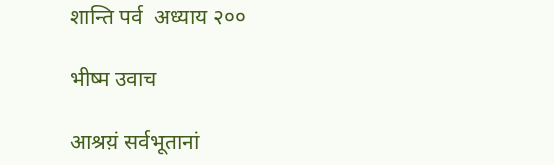शान्ति पर्व  अध्याय २००

भीष्म उवाच

आश्रय़ं सर्वभूतानां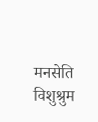मनसेति विशुश्रुम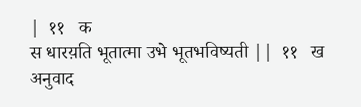|  ११   क
स धारय़ति भूतात्मा उभे भूतभविष्यती ||  ११   ख
अनुवाद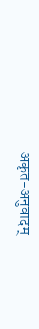अकृत-अनुवादम्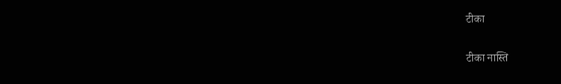टीका

टीका नास्ति